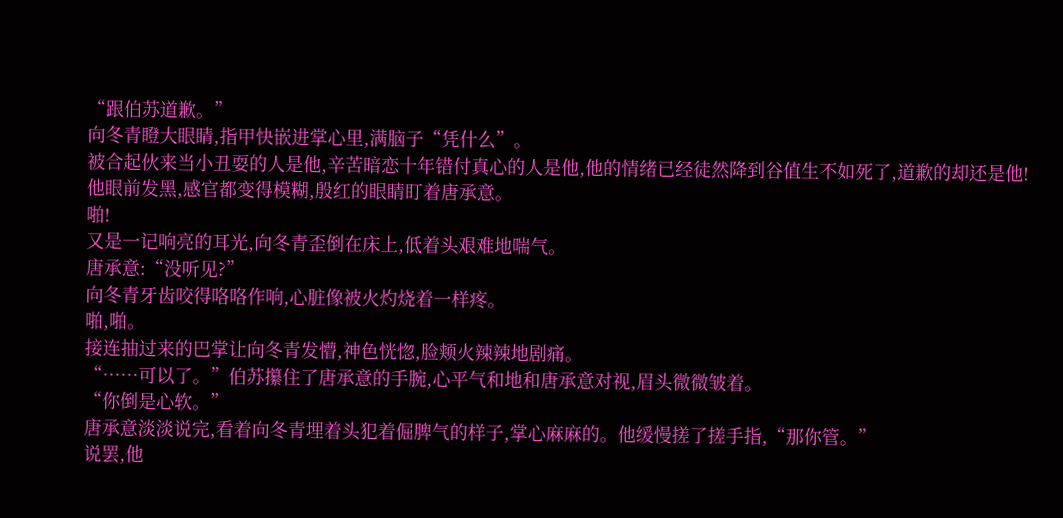“跟伯苏道歉。”
向冬青瞪大眼睛,指甲快嵌进掌心里,满脑子“凭什么”。
被合起伙来当小丑耍的人是他,辛苦暗恋十年错付真心的人是他,他的情绪已经徒然降到谷值生不如死了,道歉的却还是他!
他眼前发黑,感官都变得模糊,殷红的眼睛盯着唐承意。
啪!
又是一记响亮的耳光,向冬青歪倒在床上,低着头艰难地喘气。
唐承意:“没听见?”
向冬青牙齿咬得咯咯作响,心脏像被火灼烧着一样疼。
啪,啪。
接连抽过来的巴掌让向冬青发懵,神色恍惚,脸颊火辣辣地剧痛。
“……可以了。”伯苏攥住了唐承意的手腕,心平气和地和唐承意对视,眉头微微皱着。
“你倒是心软。”
唐承意淡淡说完,看着向冬青埋着头犯着倔脾气的样子,掌心麻麻的。他缓慢搓了搓手指,“那你管。”
说罢,他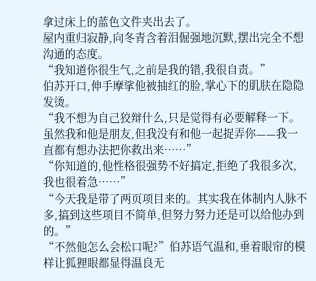拿过床上的蓝色文件夹出去了。
屋内重归寂静,向冬青含着泪倔强地沉默,摆出完全不想沟通的态度。
“我知道你很生气,之前是我的错,我很自责。”
伯苏开口,伸手摩挲他被抽红的脸,掌心下的肌肤在隐隐发烫。
“我不想为自己狡辩什么,只是觉得有必要解释一下。虽然我和他是朋友,但我没有和他一起捉弄你——我一直都有想办法把你救出来……”
“你知道的,他性格很强势不好搞定,拒绝了我很多次,我也很着急……”
“今天我是带了两页项目来的。其实我在体制内人脉不多,搞到这些项目不简单,但努力努力还是可以给他办到的。”
“不然他怎么会松口呢?”伯苏语气温和,垂着眼帘的模样让狐狸眼都显得温良无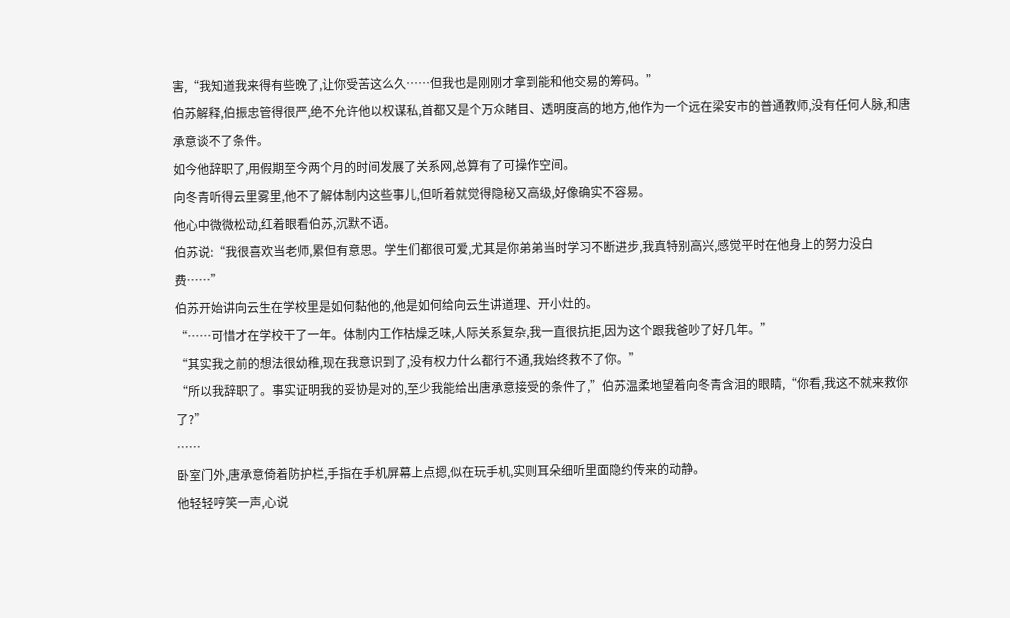害,“我知道我来得有些晚了,让你受苦这么久……但我也是刚刚才拿到能和他交易的筹码。”
伯苏解释,伯振忠管得很严,绝不允许他以权谋私,首都又是个万众睹目、透明度高的地方,他作为一个远在梁安市的普通教师,没有任何人脉,和唐承意谈不了条件。
如今他辞职了,用假期至今两个月的时间发展了关系网,总算有了可操作空间。
向冬青听得云里雾里,他不了解体制内这些事儿,但听着就觉得隐秘又高级,好像确实不容易。
他心中微微松动,红着眼看伯苏,沉默不语。
伯苏说:“我很喜欢当老师,累但有意思。学生们都很可爱,尤其是你弟弟当时学习不断进步,我真特别高兴,感觉平时在他身上的努力没白费……”
伯苏开始讲向云生在学校里是如何黏他的,他是如何给向云生讲道理、开小灶的。
“……可惜才在学校干了一年。体制内工作枯燥乏味,人际关系复杂,我一直很抗拒,因为这个跟我爸吵了好几年。”
“其实我之前的想法很幼稚,现在我意识到了,没有权力什么都行不通,我始终救不了你。”
“所以我辞职了。事实证明我的妥协是对的,至少我能给出唐承意接受的条件了,”伯苏温柔地望着向冬青含泪的眼睛,“你看,我这不就来救你了?”
……
卧室门外,唐承意倚着防护栏,手指在手机屏幕上点摁,似在玩手机,实则耳朵细听里面隐约传来的动静。
他轻轻哼笑一声,心说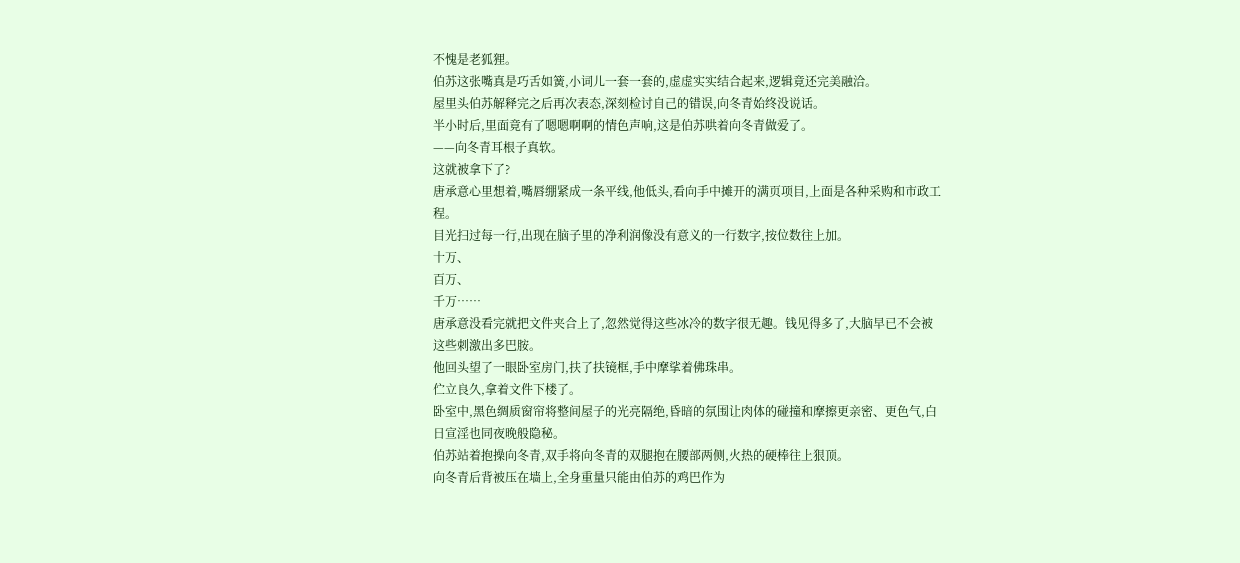不愧是老狐狸。
伯苏这张嘴真是巧舌如簧,小词儿一套一套的,虚虚实实结合起来,逻辑竟还完美融洽。
屋里头伯苏解释完之后再次表态,深刻检讨自己的错误,向冬青始终没说话。
半小时后,里面竟有了嗯嗯啊啊的情色声响,这是伯苏哄着向冬青做爱了。
——向冬青耳根子真软。
这就被拿下了?
唐承意心里想着,嘴唇绷紧成一条平线,他低头,看向手中摊开的满页项目,上面是各种采购和市政工程。
目光扫过每一行,出现在脑子里的净利润像没有意义的一行数字,按位数往上加。
十万、
百万、
千万……
唐承意没看完就把文件夹合上了,忽然觉得这些冰冷的数字很无趣。钱见得多了,大脑早已不会被这些刺激出多巴胺。
他回头望了一眼卧室房门,扶了扶镜框,手中摩挲着佛珠串。
伫立良久,拿着文件下楼了。
卧室中,黑色绸质窗帘将整间屋子的光亮隔绝,昏暗的氛围让肉体的碰撞和摩擦更亲密、更色气,白日宣淫也同夜晚般隐秘。
伯苏站着抱操向冬青,双手将向冬青的双腿抱在腰部两侧,火热的硬棒往上狠顶。
向冬青后背被压在墙上,全身重量只能由伯苏的鸡巴作为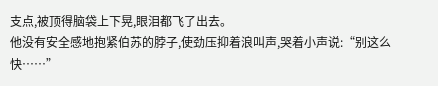支点,被顶得脑袋上下晃,眼泪都飞了出去。
他没有安全感地抱紧伯苏的脖子,使劲压抑着浪叫声,哭着小声说:“别这么快……”